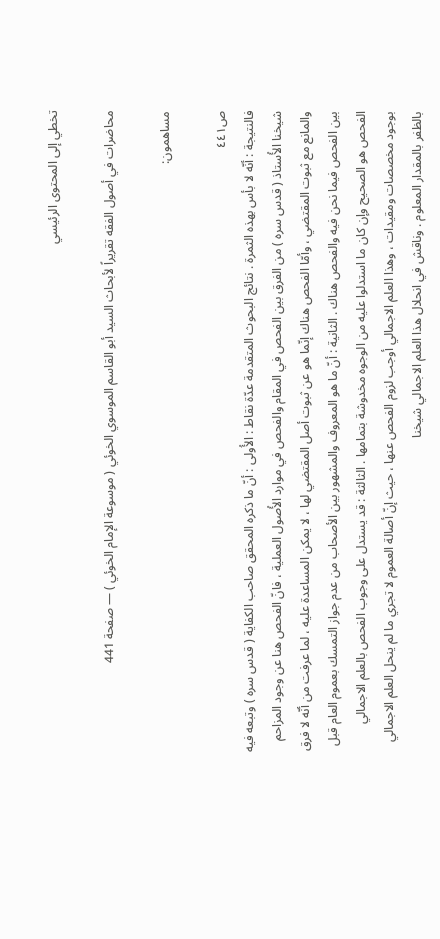تخطي إلى المحتوى الرئيسي

محاضرات في أصول الفقه تقريراً لأبحاث السيد أبو القاسم الموسوي الخوئي ( موسوعة الإمام الخوئي ) — صفحة 441

مساهمون:

ص٤٤١
فالنتيجة : أنّه لا بأس بهذه الثمرة . نتائج البحوث المتقدمة عدّة نقاط : الأُولى : أنّ ما ذكره المحقق صاحب الكفاية ( قدس سره ) وتبعه فيه شيخنا الأُستاذ ( قدس سره ) من الفرق بين الفحص في المقام والفحص في موارد الأُصول العملية ، فانّ الفحص هنا عن وجود المزاحم والمانع مع ثبوت المقتضي ، وأمّا الفحص هناك إنّما هو عن ثبوت أصل المقتضي لها ، لا يمكن المساعدة عليه ، لما عرفت من أنّه لا فرق بين الفحص فيما نحن فيه والفحص هناك . الثانية : أنّ ما هو المعروف والمشهور بين الأصحاب من عدم جواز التمسك بعموم العام قبل الفحص هو الصحيح وإن كان ما استدلوا عليه من الوجوه مخدوشة بتمامها . الثالثة : قد يستدل على وجوب الفحص بالعلم الاجمالي بوجود مخصصات ومقيدات ، وهذا العلم الاجمالي أوجب لزوم الفحص عنها ، حيث إنّ أصالة العموم لا تجري ما لم ينحل العلم الاجمالي بالظفر بالمقدار المعلوم . وناقش في انحلال هذا العلم الاجمالي شيخنا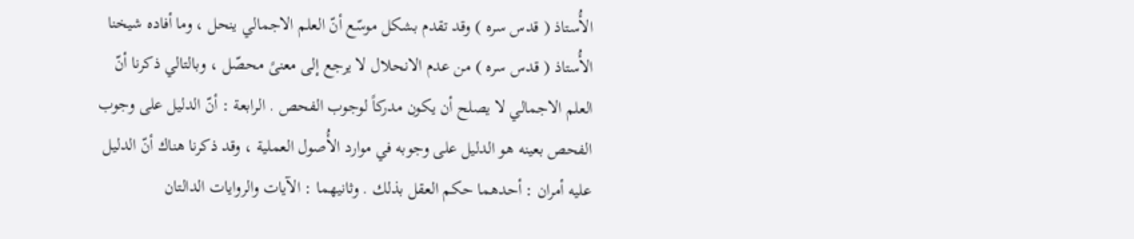الأُستاذ ( قدس سره ) وقد تقدم بشكل موسّع أنّ العلم الاجمالي ينحل ، وما أفاده شيخنا الأُستاذ ( قدس سره ) من عدم الانحلال لا يرجع إلى معنىً محصّل ، وبالتالي ذكرنا أنّ العلم الاجمالي لا يصلح أن يكون مدركاً لوجوب الفحص . الرابعة : أنّ الدليل على وجوب الفحص بعينه هو الدليل على وجوبه في موارد الأُصول العملية ، وقد ذكرنا هناك أنّ الدليل عليه أمران : أحدهما حكم العقل بذلك . وثانيهما : الآيات والروايات الدالتان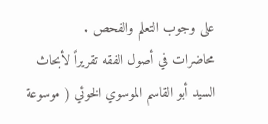على وجوب التعلم والفحص .
محاضرات في أصول الفقه تقريراً لأبحاث السيد أبو القاسم الموسوي الخوئي ( موسوعة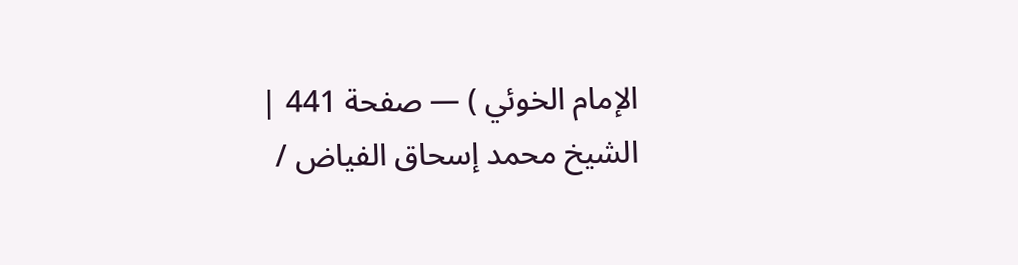الإمام الخوئي ) — صفحة 441 | الشيخ محمد إسحاق الفياض /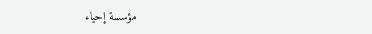مؤسسة إحياء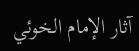آثار الإمام الخوئي